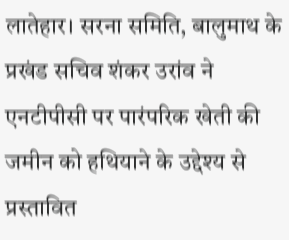लातेहार। सरना समिति, बालुमाथ के प्रखंड सचिव शंकर उरांव ने एनटीपीसी पर पारंपरिक खेती की जमीन को हथियाने के उद्देश्य से प्रस्तावित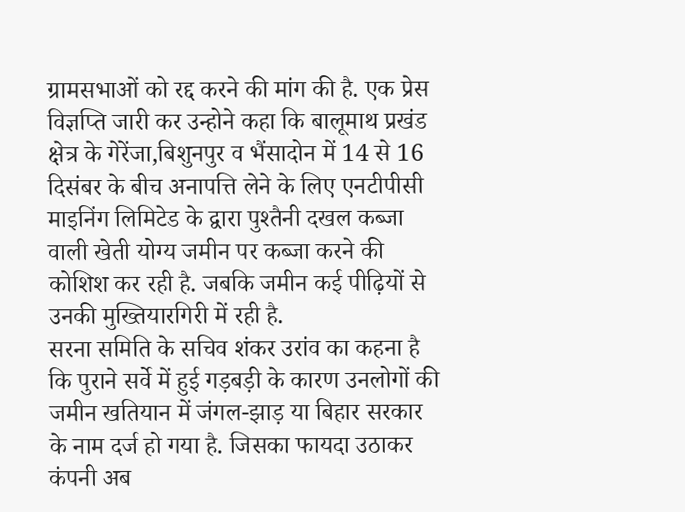ग्रामसभाओं को रद्द करने की मांग की है. एक प्रेस विज्ञप्ति जारी कर उन्होने कहा कि बालूमाथ प्रखंड क्षेत्र के गेरेंजा,बिशुनपुर व भैंसादोन में 14 से 16 दिसंबर के बीच अनापत्ति लेने के लिए एनटीपीसी माइनिंग लिमिटेड के द्वारा पुश्तैनी दखल कब्जा वाली खेती योग्य जमीन पर कब्जा करने की कोशिश कर रही है. जबकि जमीन कई पीढ़ियों से उनकी मुख्तियारगिरी में रही है.
सरना समिति के सचिव शंकर उरांव का कहना है कि पुराने सर्वे में हुई गड़बड़ी के कारण उनलोगों की जमीन खतियान में जंगल-झाड़ या बिहार सरकार के नाम दर्ज हो गया है. जिसका फायदा उठाकर कंपनी अब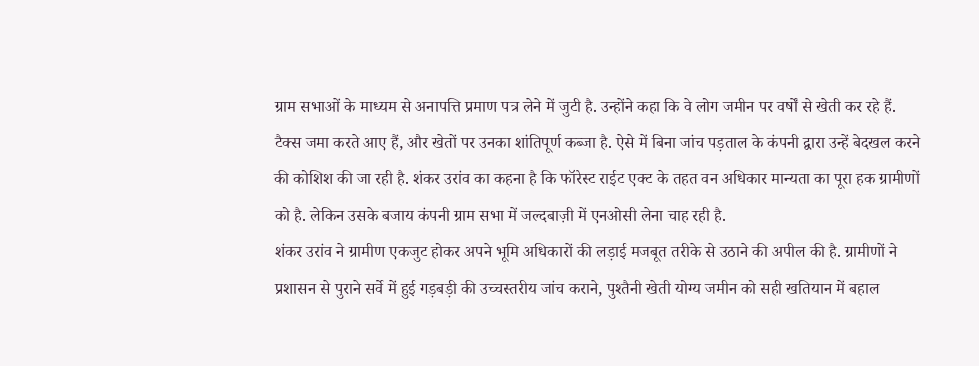ग्राम सभाओं के माध्यम से अनापत्ति प्रमाण पत्र लेने में जुटी है. उन्होंने कहा कि वे लोग जमीन पर वर्षों से खेती कर रहे हैं. टैक्स जमा करते आए हैं, और खेतों पर उनका शांतिपूर्ण कब्जा है. ऐसे में बिना जांच पड़ताल के कंपनी द्वारा उन्हें बेदखल करने की कोशिश की जा रही है. शंकर उरांव का कहना है कि फॉरेस्ट राईट एक्ट के तहत वन अधिकार मान्यता का पूरा हक ग्रामीणों को है. लेकिन उसके बजाय कंपनी ग्राम सभा में जल्दबाज़ी में एनओसी लेना चाह रही है.
शंकर उरांव ने ग्रामीण एकजुट होकर अपने भूमि अधिकारों की लड़ाई मजबूत तरीके से उठाने की अपील की है. ग्रामीणों ने प्रशासन से पुराने सर्वे में हुई गड़बड़ी की उच्चस्तरीय जांच कराने, पुश्तैनी खेती योग्य जमीन को सही खतियान में बहाल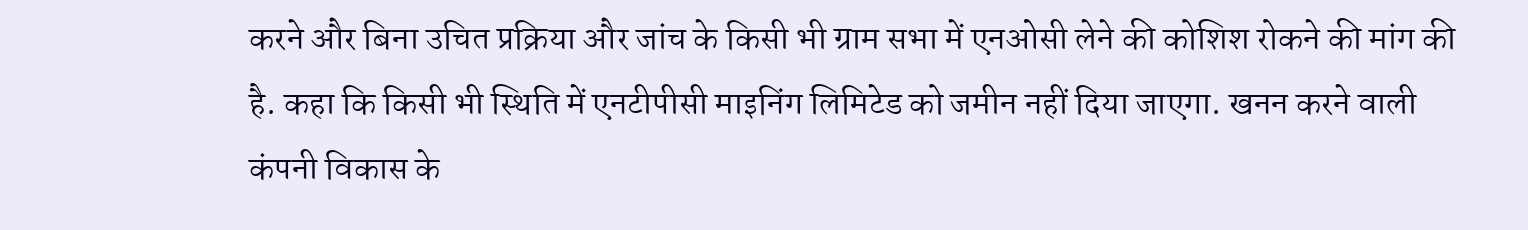करने और बिना उचित प्रक्रिया और जांच के किसी भी ग्राम सभा में एनओसी लेने की कोशिश रोकने की मांग की है. कहा कि किसी भी स्थिति में एनटीपीसी माइनिंग लिमिटेड को जमीन नहीं दिया जाएगा. खनन करने वाली कंपनी विकास के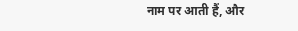नाम पर आती हैं, और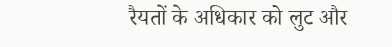रैयतों के अधिकार को लुट और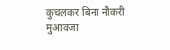कुचलकर बिना नौकरी मुआवजा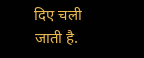दिए चली जाती है.